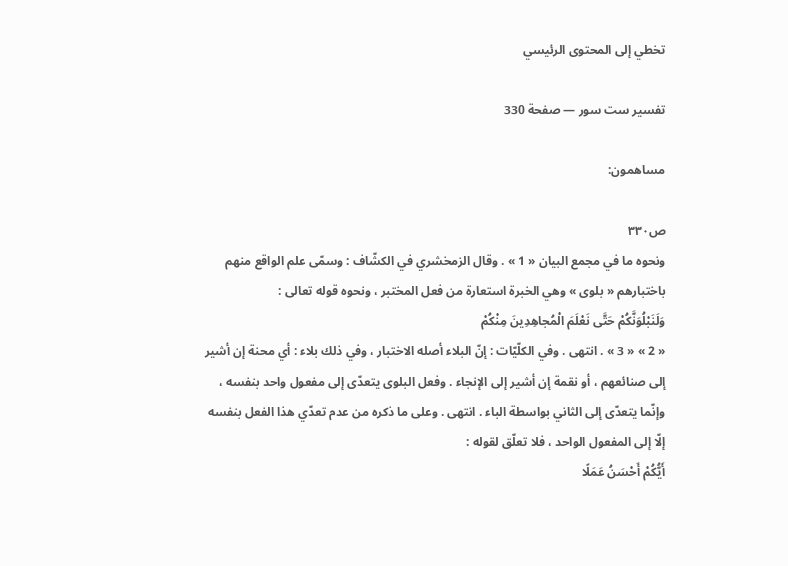تخطي إلى المحتوى الرئيسي

تفسير ست سور — صفحة 330

مساهمون:

ص٣٣٠
ونحوه ما في مجمع البيان « 1 » . وقال الزمخشري في الكشّاف : وسمّى علم الواقع منهم باختبارهم « بلوى » وهي الخبرة استعارة من فعل المختبر ، ونحوه قوله تعالى :
وَلَنَبْلُوَنَّكُمْ حَتَّى نَعْلَمَ الْمُجاهِدِينَ مِنْكُمْ
« 2 » « 3 » . انتهى . وفي الكلّيّات : إنّ البلاء أصله الاختبار ، وفي ذلك بلاء : أي محنة إن أشير إلى صنائعهم ، أو نقمة إن أشير إلى الإنجاء . وفعل البلوى يتعدّى إلى مفعول واحد بنفسه ، وإنّما يتعدّى إلى الثاني بواسطة الباء . انتهى . وعلى ما ذكره من عدم تعدّي هذا الفعل بنفسه إلّا إلى المفعول الواحد ، فلا تعلّق لقوله :
أَيُّكُمْ أَحْسَنُ عَمَلًا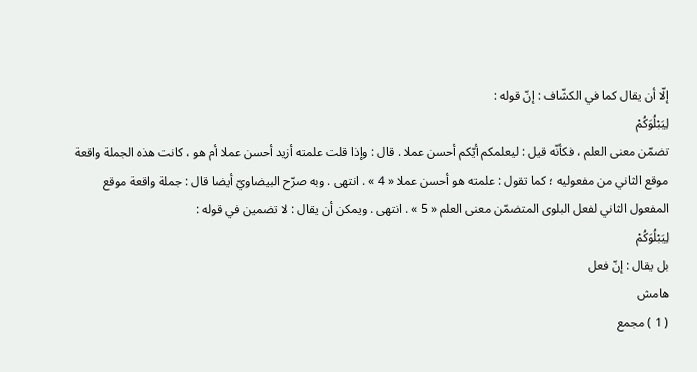إلّا أن يقال كما في الكشّاف : إنّ قوله :
لِيَبْلُوَكُمْ
تضمّن معنى العلم ، فكأنّه قيل : ليعلمكم أيّكم أحسن عملا . قال : وإذا قلت علمته أزيد أحسن عملا أم هو ، كانت هذه الجملة واقعة موقع الثاني من مفعوليه ؛ كما تقول : علمته هو أحسن عملا « 4 » . انتهى . وبه صرّح البيضاويّ أيضا قال : جملة واقعة موقع المفعول الثاني لفعل البلوى المتضمّن معنى العلم « 5 » . انتهى . ويمكن أن يقال : لا تضمين في قوله :
لِيَبْلُوَكُمْ
بل يقال : إنّ فعل
هامش
( 1 ) مجمع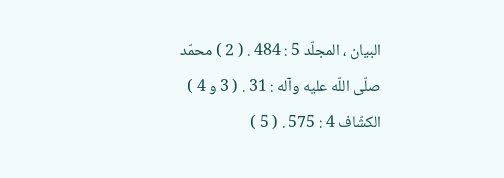البيان ، المجلّد 5 : 484 . ( 2 ) محمّد صلّى اللّه عليه وآله : 31 . ( 3 و 4 ) الكشّاف 4 : 575 . ( 5 )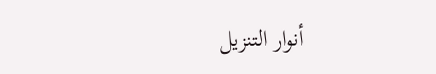أنوار التنزيل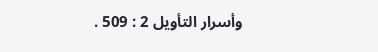وأسرار التأويل 2 : 509 .